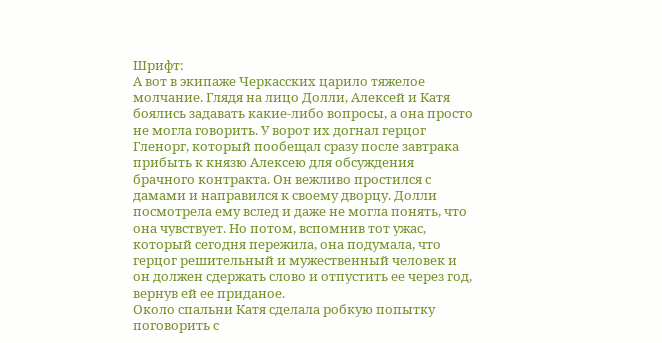Шрифт:
А вот в экипаже Черкасских царило тяжелое молчание. Глядя на лицо Долли, Алексей и Катя боялись задавать какие-либо вопросы, а она просто не могла говорить. У ворот их догнал герцог Гленорг, который пообещал сразу после завтрака прибыть к князю Алексею для обсуждения брачного контракта. Он вежливо простился с дамами и направился к своему дворцу. Долли посмотрела ему вслед и даже не могла понять, что она чувствует. Но потом, вспомнив тот ужас, который сегодня пережила, она подумала, что герцог решительный и мужественный человек и он должен сдержать слово и отпустить ее через год, вернув ей ее приданое.
Около спальни Катя сделала робкую попытку поговорить с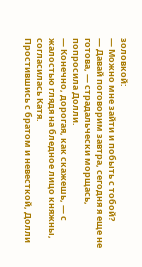золовкой:
— Можно мне зайти и побыть с тобой?
— Давай поговорим завтра, сегодня я еще не готова, — страдальчески морщась, попросила Долли.
— Конечно, дорогая, как скажешь, — с жалостью глядя на бледное лицо княжны, согласилась Катя.
Простившись с братом и невесткой, Долли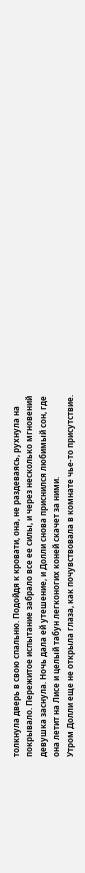толкнула дверь в свою спальню. Подойдя к кровати, она, не раздеваясь, рухнула на покрывало. Пережитое испытание забрало все ее силы, и через несколько мгновений девушка заснула. Ночь дала ей утешение, и Долли снова приснился любимый сон, где она летит на Лисе и целый табун легконогих коней скачет за ними.
Утром Долли еще не открыла глаза, как почувствовала в комнате чье-то присутствие.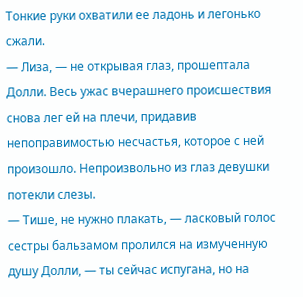Тонкие руки охватили ее ладонь и легонько сжали.
— Лиза, — не открывая глаз, прошептала Долли. Весь ужас вчерашнего происшествия снова лег ей на плечи, придавив непоправимостью несчастья, которое с ней произошло. Непроизвольно из глаз девушки потекли слезы.
— Тише, не нужно плакать, — ласковый голос сестры бальзамом пролился на измученную душу Долли, — ты сейчас испугана, но на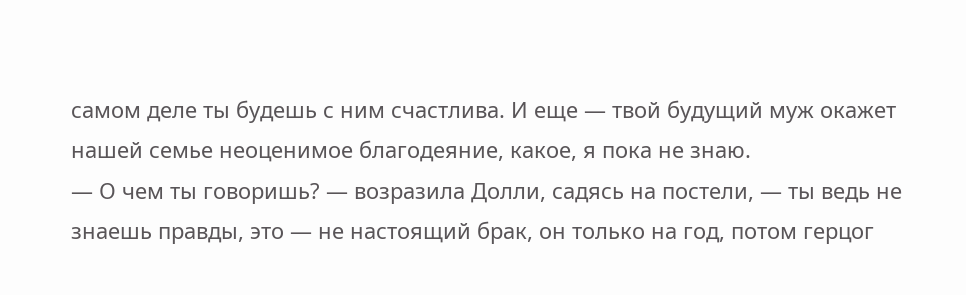самом деле ты будешь с ним счастлива. И еще — твой будущий муж окажет нашей семье неоценимое благодеяние, какое, я пока не знаю.
— О чем ты говоришь? — возразила Долли, садясь на постели, — ты ведь не знаешь правды, это — не настоящий брак, он только на год, потом герцог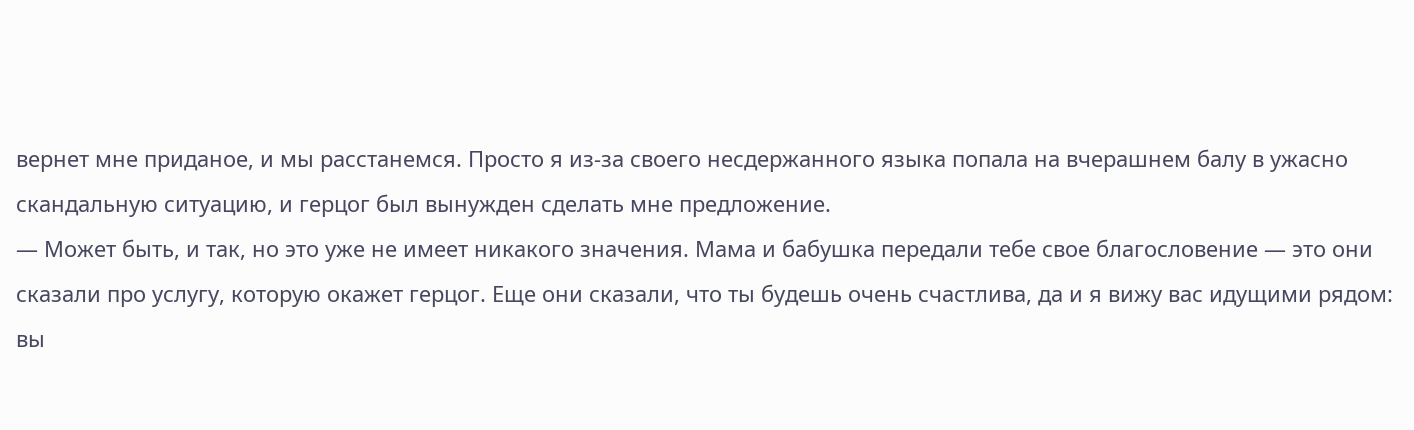вернет мне приданое, и мы расстанемся. Просто я из-за своего несдержанного языка попала на вчерашнем балу в ужасно скандальную ситуацию, и герцог был вынужден сделать мне предложение.
— Может быть, и так, но это уже не имеет никакого значения. Мама и бабушка передали тебе свое благословение — это они сказали про услугу, которую окажет герцог. Еще они сказали, что ты будешь очень счастлива, да и я вижу вас идущими рядом: вы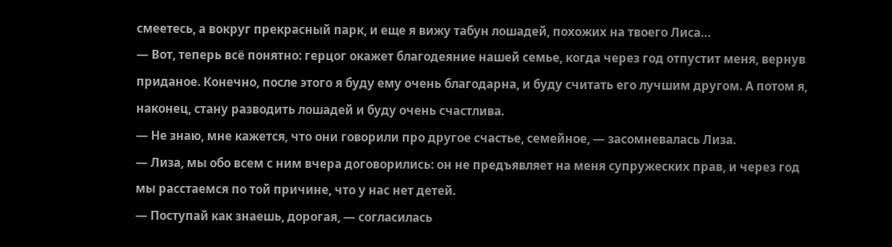смеетесь, а вокруг прекрасный парк, и еще я вижу табун лошадей, похожих на твоего Лиса…
— Вот, теперь всё понятно: герцог окажет благодеяние нашей семье, когда через год отпустит меня, вернув приданое. Конечно, после этого я буду ему очень благодарна, и буду считать его лучшим другом. А потом я, наконец, стану разводить лошадей и буду очень счастлива.
— Не знаю, мне кажется, что они говорили про другое счастье, семейное, — засомневалась Лиза.
— Лиза, мы обо всем с ним вчера договорились: он не предъявляет на меня супружеских прав, и через год мы расстаемся по той причине, что у нас нет детей.
— Поступай как знаешь, дорогая, — согласилась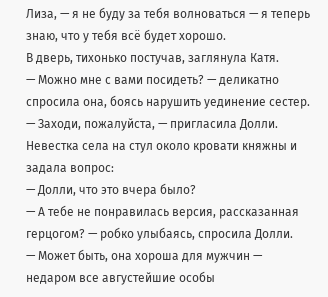Лиза, — я не буду за тебя волноваться — я теперь знаю, что у тебя всё будет хорошо.
В дверь, тихонько постучав, заглянула Катя.
— Можно мне с вами посидеть? — деликатно спросила она, боясь нарушить уединение сестер.
— Заходи, пожалуйста, — пригласила Долли.
Невестка села на стул около кровати княжны и задала вопрос:
— Долли, что это вчера было?
— А тебе не понравилась версия, рассказанная герцогом? — робко улыбаясь, спросила Долли.
— Может быть, она хороша для мужчин — недаром все августейшие особы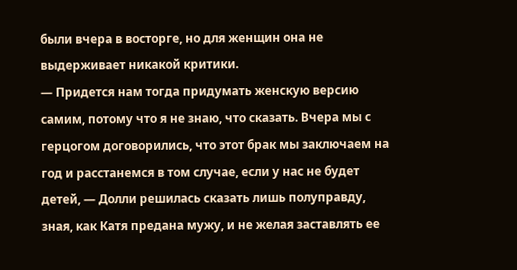были вчера в восторге, но для женщин она не выдерживает никакой критики.
— Придется нам тогда придумать женскую версию самим, потому что я не знаю, что сказать. Вчера мы с герцогом договорились, что этот брак мы заключаем на год и расстанемся в том случае, если у нас не будет детей, — Долли решилась сказать лишь полуправду, зная, как Катя предана мужу, и не желая заставлять ее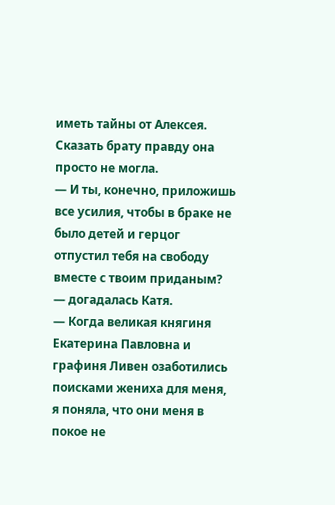иметь тайны от Алексея. Сказать брату правду она просто не могла.
— И ты, конечно, приложишь все усилия, чтобы в браке не было детей и герцог отпустил тебя на свободу вместе с твоим приданым? — догадалась Катя.
— Когда великая княгиня Екатерина Павловна и графиня Ливен озаботились поисками жениха для меня, я поняла, что они меня в покое не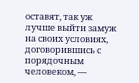оставят, так уж лучше выйти замуж на своих условиях, договорившись с порядочным человеком, —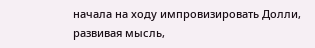начала на ходу импровизировать Долли, развивая мысль,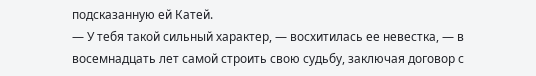подсказанную ей Катей.
— У тебя такой сильный характер, — восхитилась ее невестка, — в восемнадцать лет самой строить свою судьбу, заключая договор с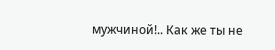мужчиной!.. Как же ты не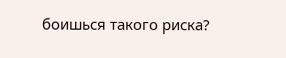боишься такого риска?